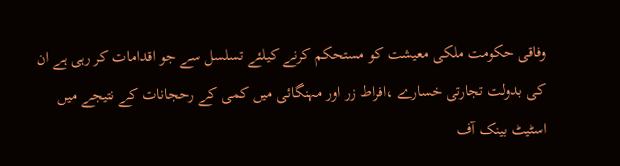وفاقی حکومت ملکی معیشت کو مستحکم کرنے کیلئے تسلسل سے جو اقدامات کر رہی ہے ان کی بدولت تجارتی خسارے ،افراط زر اور مہنگائی میں کمی کے رحجانات کے نتیجے میں اسٹیٹ بینک آف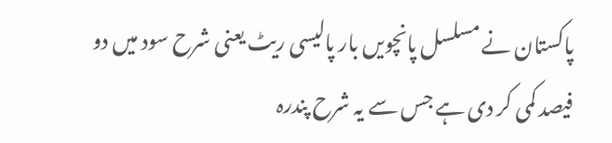پاکستان نے مسلسل پانچویں بار پالیسی ریٹ یعنی شرح سود میں دو فیصد کمی کر دی ہے جس سے یہ شرح پندرہ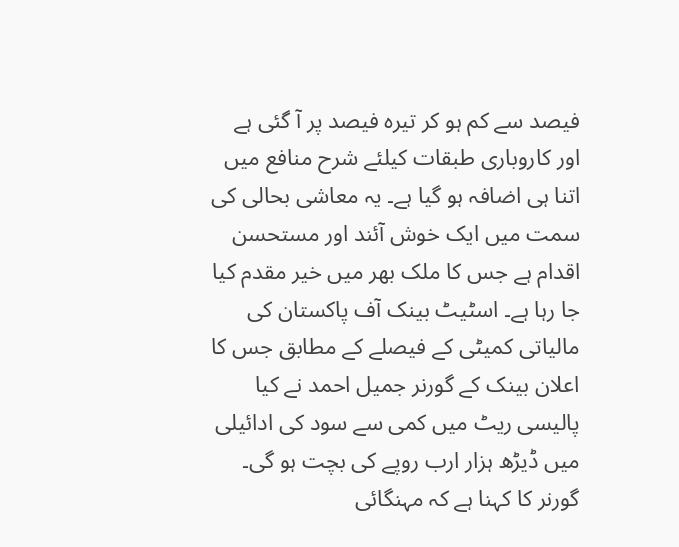فیصد سے کم ہو کر تیرہ فیصد پر آ گئی ہے اور کاروباری طبقات کیلئے شرح منافع میں اتنا ہی اضافہ ہو گیا ہے۔ یہ معاشی بحالی کی سمت میں ایک خوش آئند اور مستحسن اقدام ہے جس کا ملک بھر میں خیر مقدم کیا جا رہا ہے۔ اسٹیٹ بینک آف پاکستان کی مالیاتی کمیٹی کے فیصلے کے مطابق جس کا اعلان بینک کے گورنر جمیل احمد نے کیا پالیسی ریٹ میں کمی سے سود کی ادائیلی میں ڈیڑھ ہزار ارب روپے کی بچت ہو گی۔ گورنر کا کہنا ہے کہ مہنگائی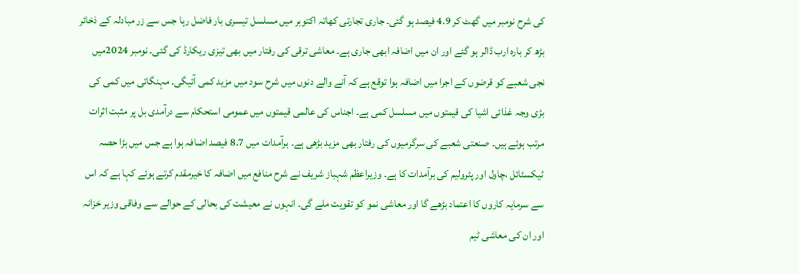کی شرح نومبر میں گھٹ کر 4.9 فیصد ہو گئی۔ جاری تجارتی کھاتہ اکتوبر میں مسلسل تیسری بار فاضل رہا جس سے زر مبادلہ کے ذخائر بڑھ کر بارہ ارب ڈالر ہو گئے اور ان میں اضافہ ابھی جاری ہے۔ معاشی ترقی کی رفتار میں بھی تیزی ریکارڈ کی گئی۔ نومبر 2024میں نجی شعبے کو قرضوں کے اجرا میں اضافہ ہوا توقع ہے کہ آنے والے دنوں میں شرح سود میں مزید کمی آئیگی۔ مہنگائی میں کمی کی بڑی وجہ غذائی اشیا کی قیمتوں میں مسلسل کمی ہے۔ اجناس کی عالمی قیمتوں میں عمومی استحکام سے درآمدی بل پر مثبت اثرات مرتب ہوئے ہیں۔ صنعتی شعبے کی سرگرمیوں کی رفتار بھی مزید بڑھی ہے۔ برآمدات میں 8.7 فیصد اضافہ ہوا ہے جس میں بڑا حصہ ٹیکسٹائل ،چاول اور پٹرولیم کی برآمدات کا ہے۔ وزیراعظم شہباز شریف نے شرح منافع میں اضافہ کا خیرمقدم کرتے ہوئے کہا ہے کہ اس سے سرمایہ کاروں کا اعتماد بڑھے گا اور معاشی نمو کو تقویت ملے گی۔ انہوں نے معیشت کی بحالی کے حوالے سے وفاقی وزیر خزانہ اور ان کی معاشی ٹیم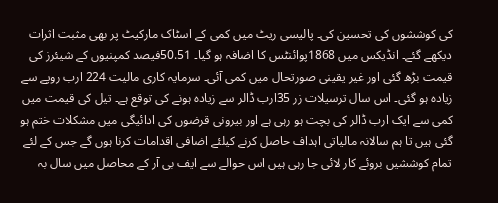کی کوششوں کی تحسین کی۔ پالیسی ریٹ میں کمی کے اسٹاک مارکیٹ پر بھی مثبت اثرات دیکھے گئے۔ انڈیکس میں 1868پوائنٹس کا اضافہ ہو گیا۔ 50.51فیصد کمپنیوں کے شیئرز کی قیمت بڑھ گئی اور غیر یقینی صورتحال میں کمی آئی۔ سرمایہ کاری مالیت 224 ارب روپے سے زیادہ ہو گئی۔ اس سال ترسیلات زر 35ارب ڈالر سے زیادہ ہونے کی توقع ہے۔ تیل کی قیمت میں کمی سے ایک ارب ڈالر کی بچت ہو رہی ہے اور بیرونی قرضوں کی ادائیگی میں مشکلات ختم ہو گئی ہیں تا ہم سالانہ مالیاتی اہداف حاصل کرنے کیلئے اضافی اقدامات کرنا ہوں گے جس کے لئے تمام کوششیں بروئے کار لائی جا رہی ہیں اس حوالے سے ایف بی آر کے محاصل میں سال بہ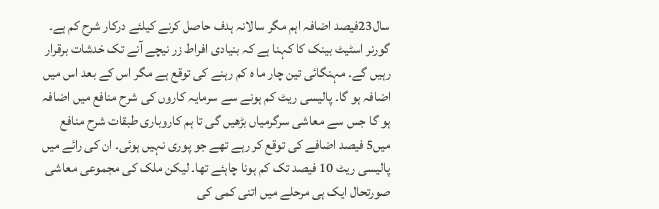سال23فیصد اضافہ اہم مگر سالانہ ہدف حاصل کرنے کیلئے درکار شرح کم ہے۔ گورنر اسٹیٹ بینک کا کہنا ہے کہ بنیادی افراط زر نیچے آنے تک خدشات برقرار رہیں گے۔ مہنگائی تین چار ما ہ کم رہنے کی توقع ہے مگر اس کے بعد اس میں اضافہ ہو گا۔ پالیسی ریٹ کم ہونے سے سرمایہ کاروں کی شرح منافع میں اضافہ ہو گا جس سے معاشی سرگرمیاں بڑھیں گی تا ہم کاروباری طبقات شرح منافع میں5 فیصد اضافے کی توقع کر رہے تھے جو پوری نہیں ہوئی۔ ان کی رائے میں پالیسی ریٹ 10 فیصد تک کم ہونا چاہئے تھا۔ لیکن ملک کی مجموعی معاشی صورتحال ایک ہی مرحلے میں اتنی کمی کی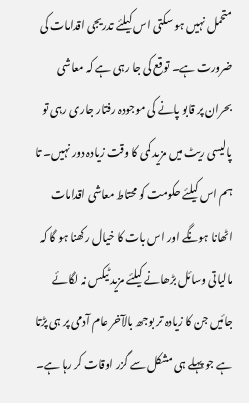متحمل نہیں ہو سکتی اس کیلئے تدریجی اقدامات کی ضرورت ہے۔ توقع کی جا رہی ہے کہ معاشی بحران پر قابو پانے کی موجودہ رفتار جاری رہی تو پالیسی ریٹ میں مزید کمی کا وقت زیادہ دور نہیں۔ تا ہم اس کیلئے حکومت کو محتاط معاشی اقدامات اٹھانا ہونگے اور اس بات کا خیال رکھنا ہو گا کہ مالیاتی وسائل بڑھانے کیلئے مزید ٹیکس نہ لگائے جائیں جن کا زیادہ تر بوجھ بالآخر عام آدمی پر ہی پڑتا ہے جو پہلے ہی مشکل سے گزر اوقات کر رہا ہے۔